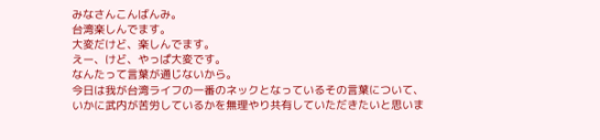みなさんこんばんみ。
台湾楽しんでます。
大変だけど、楽しんでます。
えー、けど、やっぱ大変です。
なんたって言葉が通じないから。
今日は我が台湾ライフの一番のネックとなっているその言葉について、
いかに武内が苦労しているかを無理やり共有していただきたいと思いま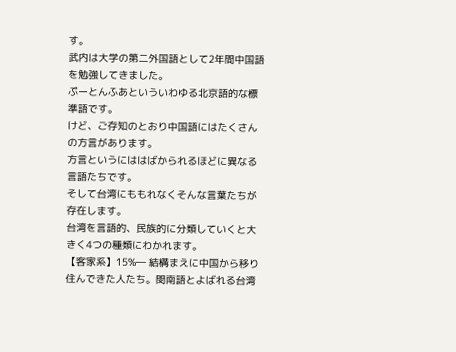す。
武内は大学の第二外国語として2年間中国語を勉強してきました。
ぷーとんふあといういわゆる北京語的な標準語です。
けど、ご存知のとおり中国語にはたくさんの方言があります。
方言というにははばかられるほどに異なる言語たちです。
そして台湾にももれなくそんな言葉たちが存在します。
台湾を言語的、民族的に分類していくと大きく4つの種類にわかれます。
【客家系】15%― 結構まえに中国から移り住んできた人たち。閔南語とよばれる台湾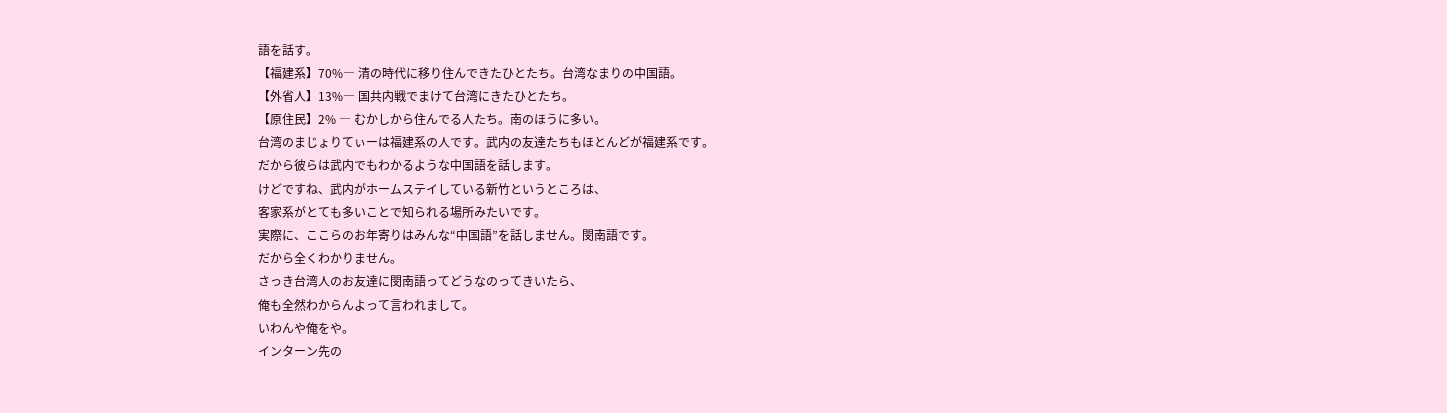語を話す。
【福建系】70%― 清の時代に移り住んできたひとたち。台湾なまりの中国語。
【外省人】13%― 国共内戦でまけて台湾にきたひとたち。
【原住民】2% ― むかしから住んでる人たち。南のほうに多い。
台湾のまじょりてぃーは福建系の人です。武内の友達たちもほとんどが福建系です。
だから彼らは武内でもわかるような中国語を話します。
けどですね、武内がホームステイしている新竹というところは、
客家系がとても多いことで知られる場所みたいです。
実際に、ここらのお年寄りはみんな“中国語”を話しません。閔南語です。
だから全くわかりません。
さっき台湾人のお友達に閔南語ってどうなのってきいたら、
俺も全然わからんよって言われまして。
いわんや俺をや。
インターン先の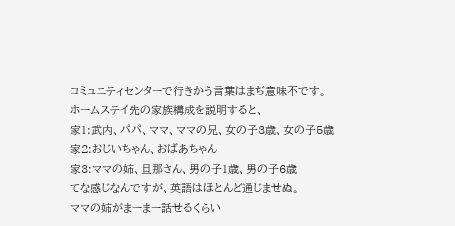コミュニティセンターで行きかう言葉はまぢ意味不です。
ホームステイ先の家族構成を説明すると、
家1:武内、パパ、ママ、ママの兄、女の子3歳、女の子5歳
家2:おじいちゃん、おばあちゃん
家3:ママの姉、旦那さん、男の子1歳、男の子6歳
てな感じなんですが、英語はほとんど通じませぬ。
ママの姉がまーまー話せるくらい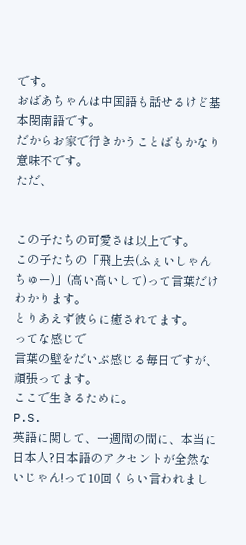です。
おばあちゃんは中国語も話せるけど基本閔南語です。
だからお家で行きかうことばもかなり意味不です。
ただ、


この子たちの可愛さは以上です。
この子たちの「飛上去(ふぇいしゃんちゅー)」(高い高いして)って言葉だけわかります。
とりあえず彼らに癒されてます。
ってな感じで
言葉の壁をだいぶ感じる毎日ですが、頑張ってます。
ここで生きるために。
P.S.
英語に関して、一週間の間に、本当に日本人?日本語のアクセントが全然ないじゃん!って10回くらい言われまし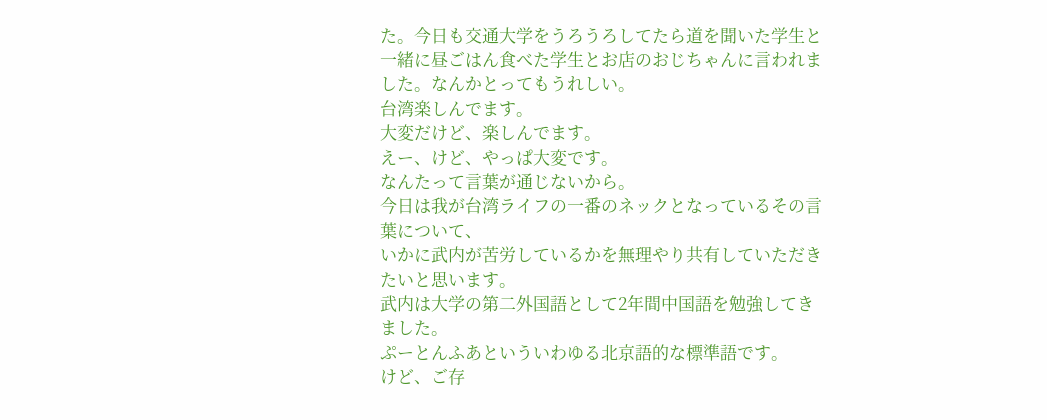た。今日も交通大学をうろうろしてたら道を聞いた学生と一緒に昼ごはん食べた学生とお店のおじちゃんに言われました。なんかとってもうれしい。
台湾楽しんでます。
大変だけど、楽しんでます。
えー、けど、やっぱ大変です。
なんたって言葉が通じないから。
今日は我が台湾ライフの一番のネックとなっているその言葉について、
いかに武内が苦労しているかを無理やり共有していただきたいと思います。
武内は大学の第二外国語として2年間中国語を勉強してきました。
ぷーとんふあといういわゆる北京語的な標準語です。
けど、ご存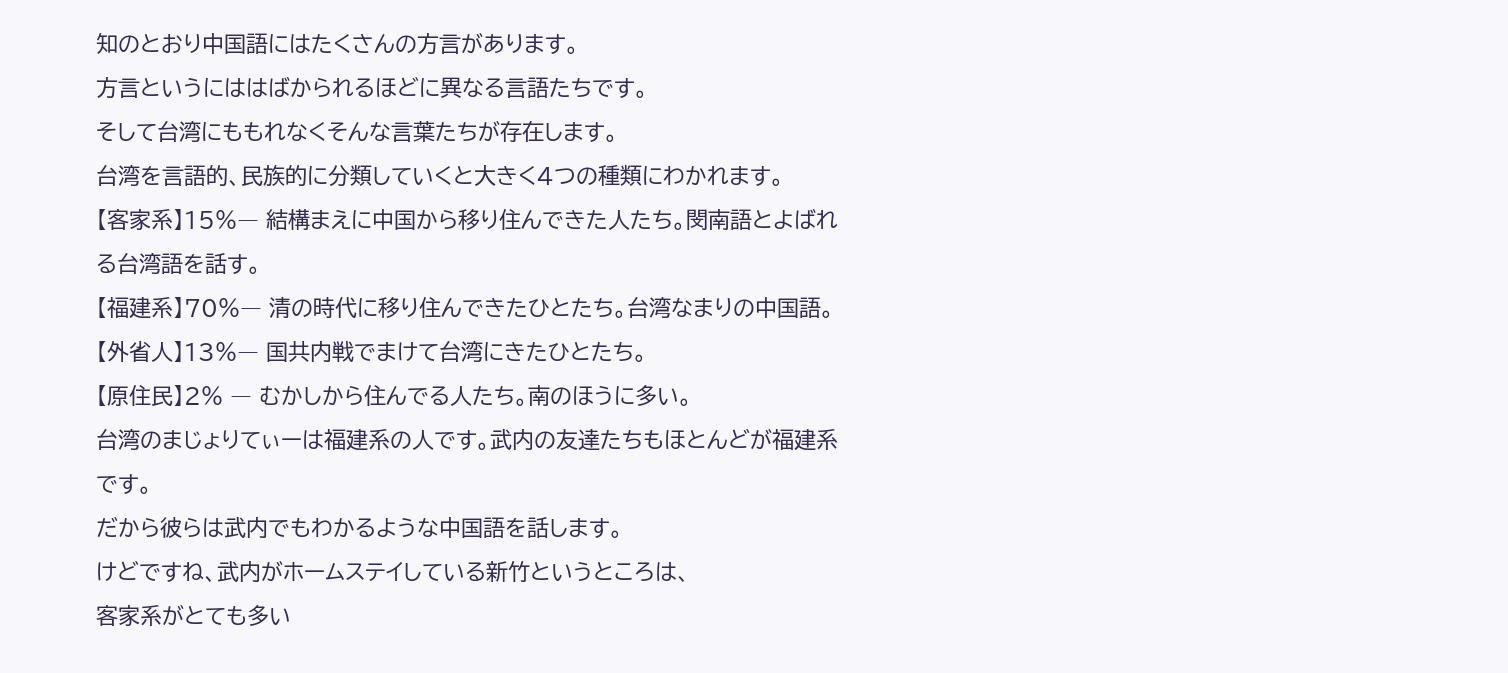知のとおり中国語にはたくさんの方言があります。
方言というにははばかられるほどに異なる言語たちです。
そして台湾にももれなくそんな言葉たちが存在します。
台湾を言語的、民族的に分類していくと大きく4つの種類にわかれます。
【客家系】15%― 結構まえに中国から移り住んできた人たち。閔南語とよばれる台湾語を話す。
【福建系】70%― 清の時代に移り住んできたひとたち。台湾なまりの中国語。
【外省人】13%― 国共内戦でまけて台湾にきたひとたち。
【原住民】2% ― むかしから住んでる人たち。南のほうに多い。
台湾のまじょりてぃーは福建系の人です。武内の友達たちもほとんどが福建系です。
だから彼らは武内でもわかるような中国語を話します。
けどですね、武内がホームステイしている新竹というところは、
客家系がとても多い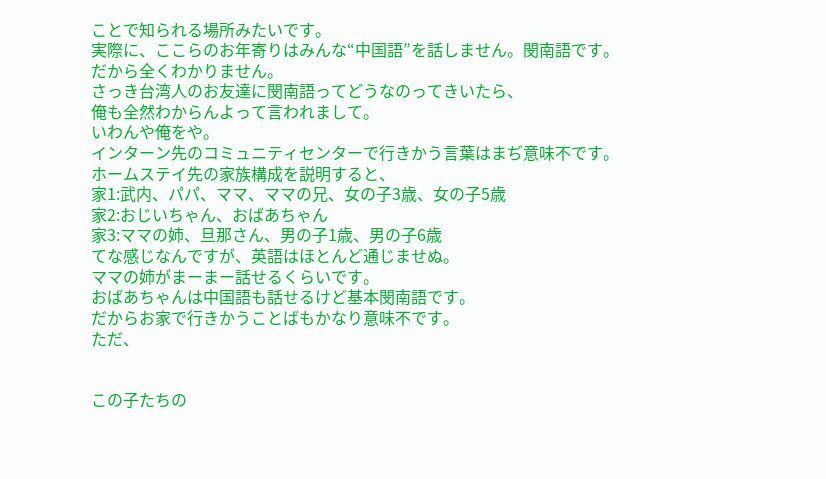ことで知られる場所みたいです。
実際に、ここらのお年寄りはみんな“中国語”を話しません。閔南語です。
だから全くわかりません。
さっき台湾人のお友達に閔南語ってどうなのってきいたら、
俺も全然わからんよって言われまして。
いわんや俺をや。
インターン先のコミュニティセンターで行きかう言葉はまぢ意味不です。
ホームステイ先の家族構成を説明すると、
家1:武内、パパ、ママ、ママの兄、女の子3歳、女の子5歳
家2:おじいちゃん、おばあちゃん
家3:ママの姉、旦那さん、男の子1歳、男の子6歳
てな感じなんですが、英語はほとんど通じませぬ。
ママの姉がまーまー話せるくらいです。
おばあちゃんは中国語も話せるけど基本閔南語です。
だからお家で行きかうことばもかなり意味不です。
ただ、


この子たちの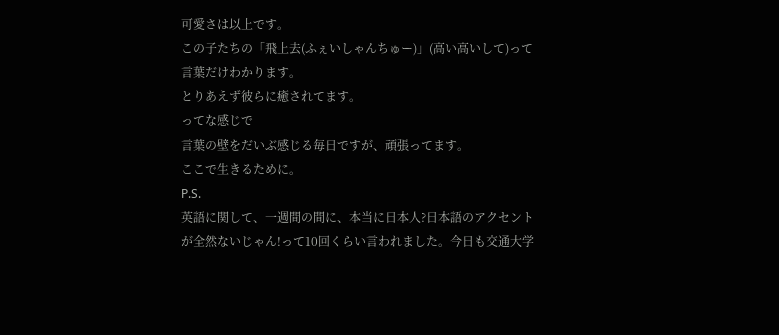可愛さは以上です。
この子たちの「飛上去(ふぇいしゃんちゅー)」(高い高いして)って言葉だけわかります。
とりあえず彼らに癒されてます。
ってな感じで
言葉の壁をだいぶ感じる毎日ですが、頑張ってます。
ここで生きるために。
P.S.
英語に関して、一週間の間に、本当に日本人?日本語のアクセントが全然ないじゃん!って10回くらい言われました。今日も交通大学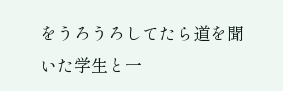をうろうろしてたら道を聞いた学生と一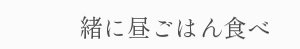緒に昼ごはん食べ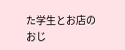た学生とお店のおじ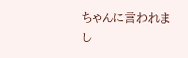ちゃんに言われまし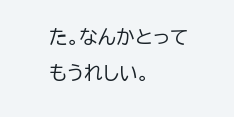た。なんかとってもうれしい。